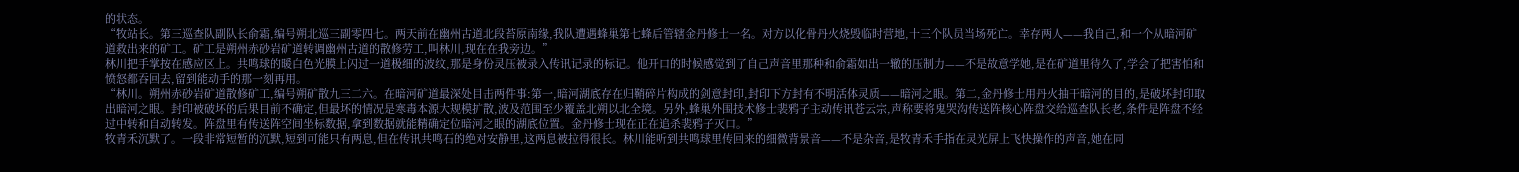的状态。
“牧站长。第三巡查队副队长俞霜,编号朔北巡三副零四七。两天前在幽州古道北段苔原南缘,我队遭遇蜂巢第七蜂后管辖金丹修士一名。对方以化骨丹火烧毁临时营地,十三个队员当场死亡。幸存两人——我自己,和一个从暗河矿道救出来的矿工。矿工是朔州赤砂岩矿道转调幽州古道的散修劳工,叫林川,现在在我旁边。”
林川把手掌按在感应区上。共鸣球的暖白色光膜上闪过一道极细的波纹,那是身份灵压被录入传讯记录的标记。他开口的时候感觉到了自己声音里那种和俞霜如出一辙的压制力——不是故意学她,是在矿道里待久了,学会了把害怕和愤怒都吞回去,留到能动手的那一刻再用。
“林川。朔州赤砂岩矿道散修矿工,编号朔矿散九三二六。在暗河矿道最深处目击两件事:第一,暗河湖底存在归鞘碎片构成的剑意封印,封印下方封有不明活体灵质——暗河之眼。第二,金丹修士用丹火抽干暗河的目的,是破坏封印取出暗河之眼。封印被破坏的后果目前不确定,但最坏的情况是寒毒本源大规模扩散,波及范围至少覆盖北朔以北全境。另外,蜂巢外围技术修士裴鸦子主动传讯苍云宗,声称要将鬼哭沟传送阵核心阵盘交给巡查队长老,条件是阵盘不经过中转和自动转发。阵盘里有传送阵空间坐标数据,拿到数据就能精确定位暗河之眼的湖底位置。金丹修士现在正在追杀裴鸦子灭口。”
牧青禾沉默了。一段非常短暂的沉默,短到可能只有两息,但在传讯共鸣石的绝对安静里,这两息被拉得很长。林川能听到共鸣球里传回来的细微背景音——不是杂音,是牧青禾手指在灵光屏上飞快操作的声音,她在同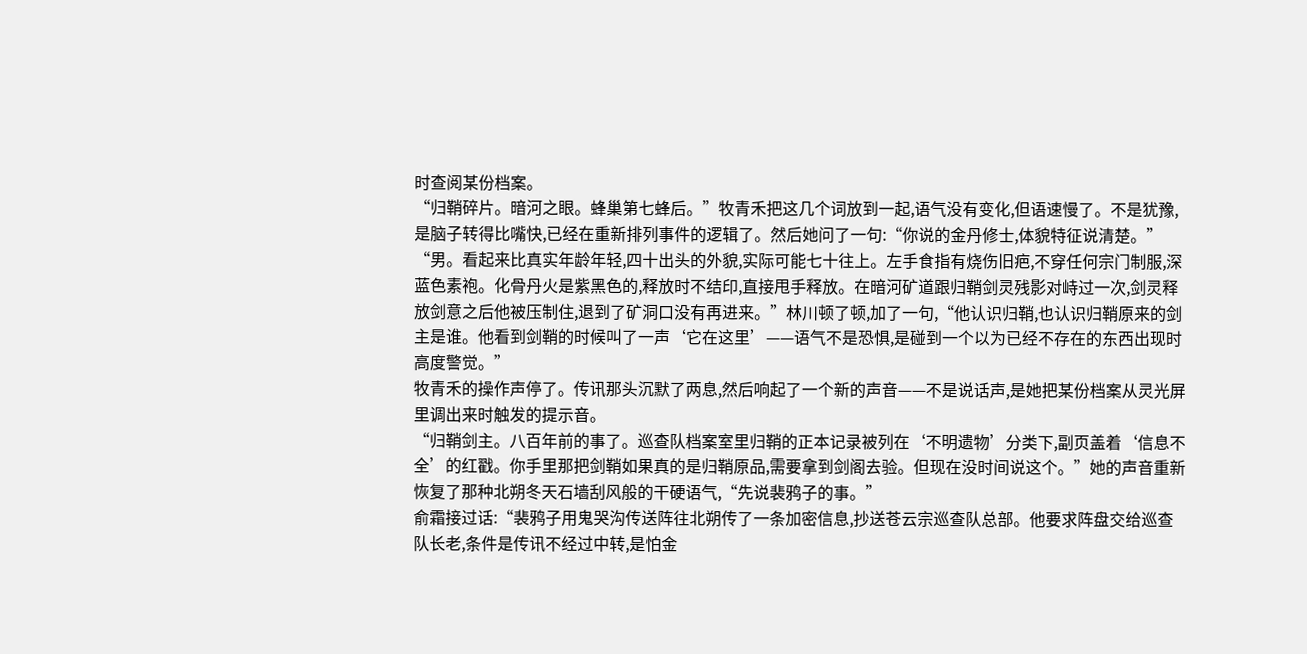时查阅某份档案。
“归鞘碎片。暗河之眼。蜂巢第七蜂后。”牧青禾把这几个词放到一起,语气没有变化,但语速慢了。不是犹豫,是脑子转得比嘴快,已经在重新排列事件的逻辑了。然后她问了一句:“你说的金丹修士,体貌特征说清楚。”
“男。看起来比真实年龄年轻,四十出头的外貌,实际可能七十往上。左手食指有烧伤旧疤,不穿任何宗门制服,深蓝色素袍。化骨丹火是紫黑色的,释放时不结印,直接甩手释放。在暗河矿道跟归鞘剑灵残影对峙过一次,剑灵释放剑意之后他被压制住,退到了矿洞口没有再进来。”林川顿了顿,加了一句,“他认识归鞘,也认识归鞘原来的剑主是谁。他看到剑鞘的时候叫了一声‘它在这里’——语气不是恐惧,是碰到一个以为已经不存在的东西出现时高度警觉。”
牧青禾的操作声停了。传讯那头沉默了两息,然后响起了一个新的声音——不是说话声,是她把某份档案从灵光屏里调出来时触发的提示音。
“归鞘剑主。八百年前的事了。巡查队档案室里归鞘的正本记录被列在‘不明遗物’分类下,副页盖着‘信息不全’的红戳。你手里那把剑鞘如果真的是归鞘原品,需要拿到剑阁去验。但现在没时间说这个。”她的声音重新恢复了那种北朔冬天石墙刮风般的干硬语气,“先说裴鸦子的事。”
俞霜接过话:“裴鸦子用鬼哭沟传送阵往北朔传了一条加密信息,抄送苍云宗巡查队总部。他要求阵盘交给巡查队长老,条件是传讯不经过中转,是怕金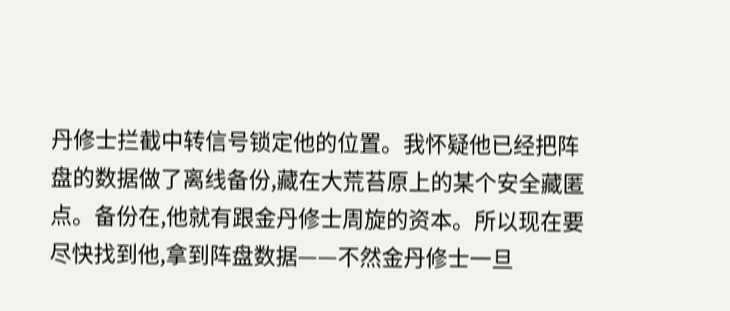丹修士拦截中转信号锁定他的位置。我怀疑他已经把阵盘的数据做了离线备份,藏在大荒苔原上的某个安全藏匿点。备份在,他就有跟金丹修士周旋的资本。所以现在要尽快找到他,拿到阵盘数据——不然金丹修士一旦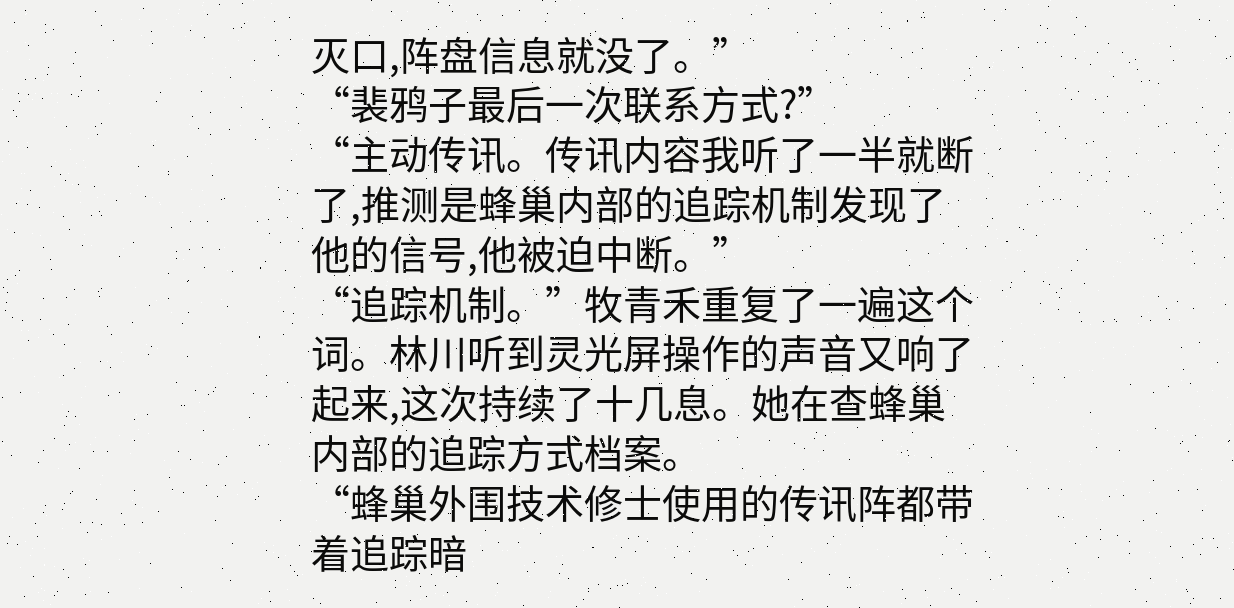灭口,阵盘信息就没了。”
“裴鸦子最后一次联系方式?”
“主动传讯。传讯内容我听了一半就断了,推测是蜂巢内部的追踪机制发现了他的信号,他被迫中断。”
“追踪机制。”牧青禾重复了一遍这个词。林川听到灵光屏操作的声音又响了起来,这次持续了十几息。她在查蜂巢内部的追踪方式档案。
“蜂巢外围技术修士使用的传讯阵都带着追踪暗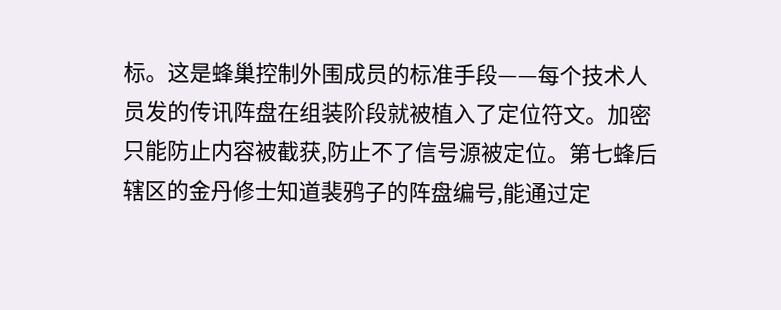标。这是蜂巢控制外围成员的标准手段——每个技术人员发的传讯阵盘在组装阶段就被植入了定位符文。加密只能防止内容被截获,防止不了信号源被定位。第七蜂后辖区的金丹修士知道裴鸦子的阵盘编号,能通过定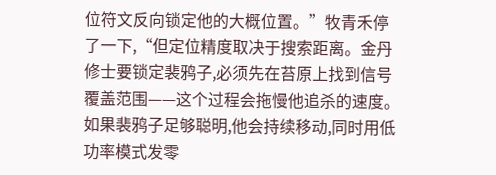位符文反向锁定他的大概位置。”牧青禾停了一下,“但定位精度取决于搜索距离。金丹修士要锁定裴鸦子,必须先在苔原上找到信号覆盖范围——这个过程会拖慢他追杀的速度。如果裴鸦子足够聪明,他会持续移动,同时用低功率模式发零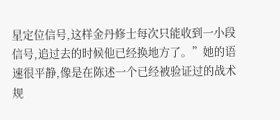星定位信号,这样金丹修士每次只能收到一小段信号,追过去的时候他已经换地方了。”她的语速很平静,像是在陈述一个已经被验证过的战术规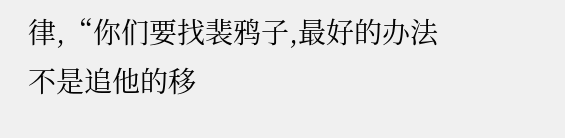律,“你们要找裴鸦子,最好的办法不是追他的移